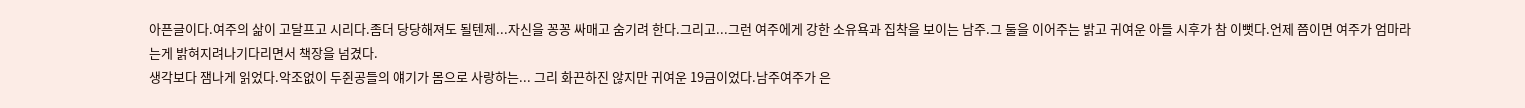아픈글이다.여주의 삶이 고달프고 시리다.좀더 당당해져도 될텐제...자신을 꽁꽁 싸매고 숨기려 한다.그리고...그런 여주에게 강한 소유욕과 집착을 보이는 남주.그 둘을 이어주는 밝고 귀여운 아들 시후가 참 이뻣다.언제 쯤이면 여주가 엄마라는게 밝혀지려나기다리면서 책장을 넘겼다.
생각보다 잼나게 읽었다.악조없이 두쥔공들의 얘기가 몸으로 사랑하는... 그리 화끈하진 않지만 귀여운 19금이었다.남주여주가 은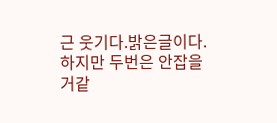근 웃기다.밝은글이다.하지만 두번은 안잡을거같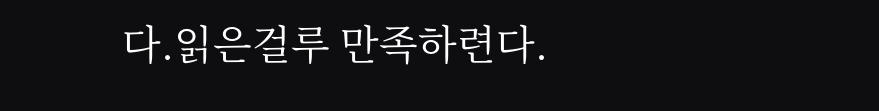다.읽은걸루 만족하련다.